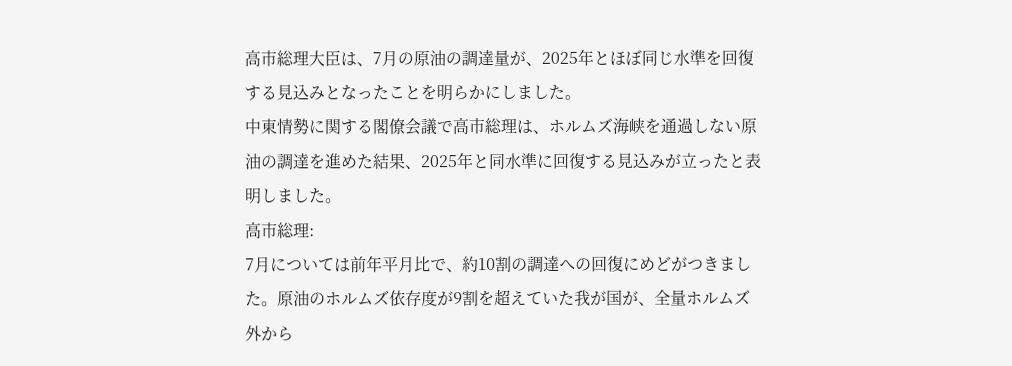高市総理大臣は、7月の原油の調達量が、2025年とほぼ同じ水準を回復する見込みとなったことを明らかにしました。
中東情勢に関する閣僚会議で高市総理は、ホルムズ海峡を通過しない原油の調達を進めた結果、2025年と同水準に回復する見込みが立ったと表明しました。
高市総理:
7月については前年平月比で、約10割の調達への回復にめどがつきました。原油のホルムズ依存度が9割を超えていた我が国が、全量ホルムズ外から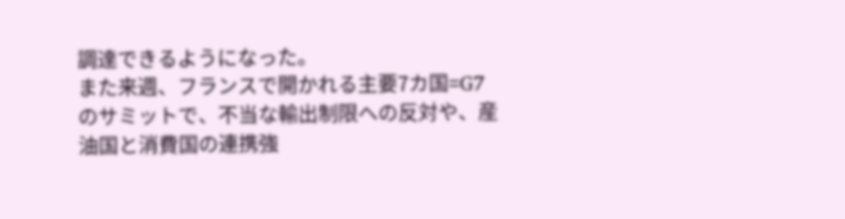調達できるようになった。
また来週、フランスで開かれる主要7カ国=G7のサミットで、不当な輸出制限への反対や、産油国と消費国の連携強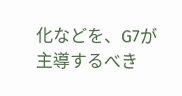化などを、G7が主導するべき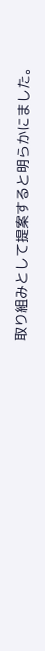取り組みとして提案すると明らかにました。